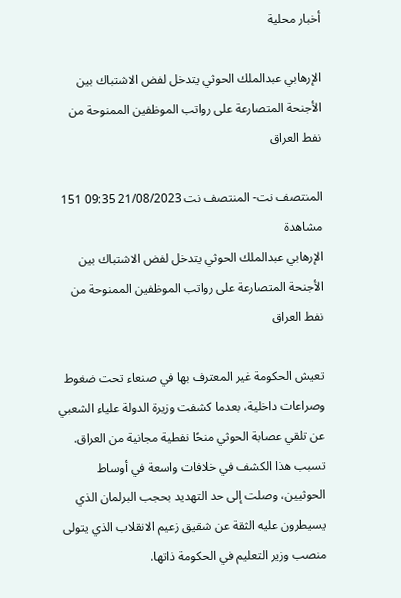أخبار محلية

الإرهابي عبدالملك الحوثي يتدخل لفض الاشتباك بين الأجنحة المتصارعة على رواتب الموظفين الممنوحة من نفط العراق

المنتصف نت- المنتصف نت 21/08/2023 09:35 151 مشاهدة
الإرهابي عبدالملك الحوثي يتدخل لفض الاشتباك بين الأجنحة المتصارعة على رواتب الموظفين الممنوحة من نفط العراق

تعيش الحكومة غير المعترف بها في صنعاء تحت ضغوط وصراعات داخلية، بعدما كشفت وزيرة الدولة علياء الشعبي عن تلقي عصابة الحوثي منحًا نفطية مجانية من العراق. تسبب هذا الكشف في خلافات واسعة في أوساط الحوثيين، وصلت إلى حد التهديد بحجب البرلمان الذي يسيطرون عليه الثقة عن شقيق زعيم الانقلاب الذي يتولى منصب وزير التعليم في الحكومة ذاتها.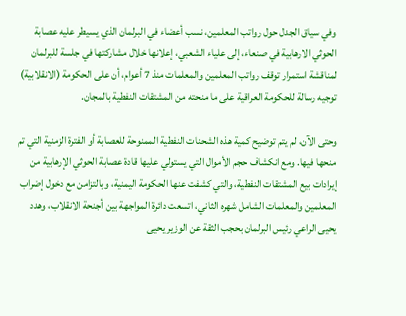وفي سياق الجدل حول رواتب المعلمين، نسب أعضاء في البرلمان الذي يسيطر عليه عصابة الحوثي الارهابية في صنعاء، إلى علياء الشعبي، إعلانها خلال مشاركتها في جلسة للبرلمان لمناقشة استمرار توقف رواتب المعلمين والمعلمات منذ 7 أعوام، أن على الحكومة (الانقلابية) توجيه رسالة للحكومة العراقية على ما منحته من المشتقات النفطية بالمجان.

وحتى الآن، لم يتم توضيح كمية هذه الشحنات النفطية الممنوحة للعصابة أو الفترة الزمنية التي تم منحها فيها. ومع انكشاف حجم الأموال التي يستولي عليها قادة عصابة الحوثي الإرهابية من إيرادات بيع المشتقات النفطية، والتي كشفت عنها الحكومة اليمنية، وبالتزامن مع دخول إضراب المعلمين والمعلمات الشامل شهره الثاني، اتسعت دائرة المواجهة بين أجنحة الانقلاب، وهدد يحيى الراعي رئيس البرلمان بحجب الثقة عن الوزير يحيى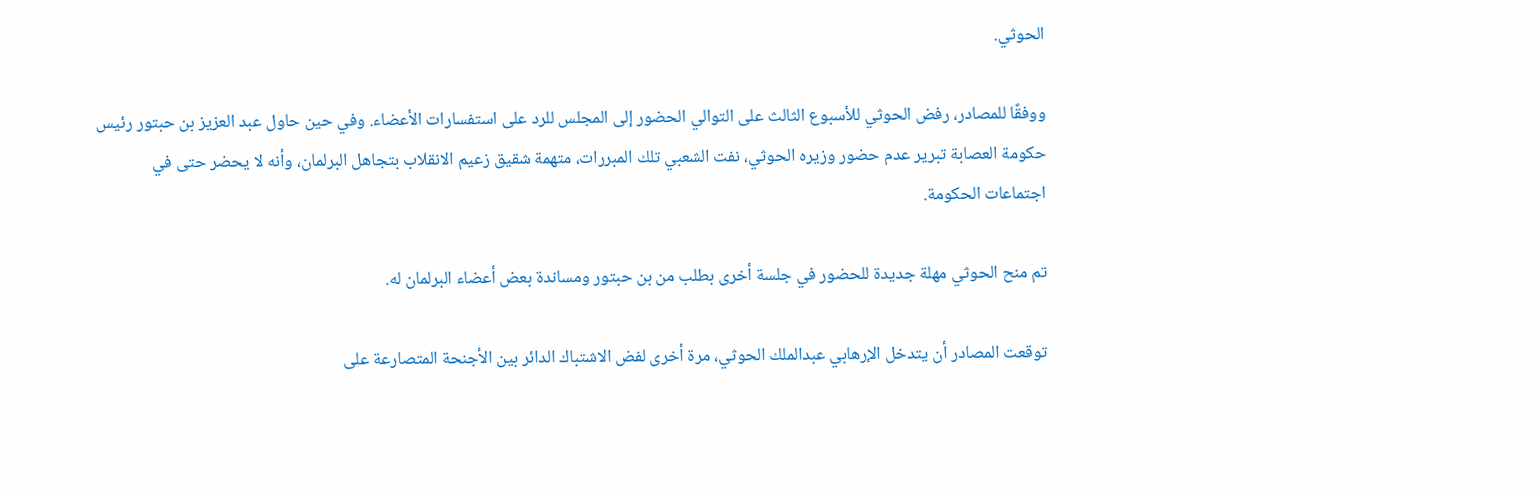الحوثي.

ووفقًا للمصادر، رفض الحوثي للأسبوع الثالث على التوالي الحضور إلى المجلس للرد على استفسارات الأعضاء. وفي حين حاول عبد العزيز بن حبتور رئيس حكومة العصابة تبرير عدم حضور وزيره الحوثي، نفت الشعبي تلك المبررات، متهمة شقيق زعيم الانقلاب بتجاهل البرلمان، وأنه لا يحضر حتى في اجتماعات الحكومة.

تم منح الحوثي مهلة جديدة للحضور في جلسة أخرى بطلب من بن حبتور ومساندة بعض أعضاء البرلمان له.

توقعت المصادر أن يتدخل الإرهابي عبدالملك الحوثي، مرة أخرى لفض الاشتباك الدائر بين الأجنحة المتصارعة على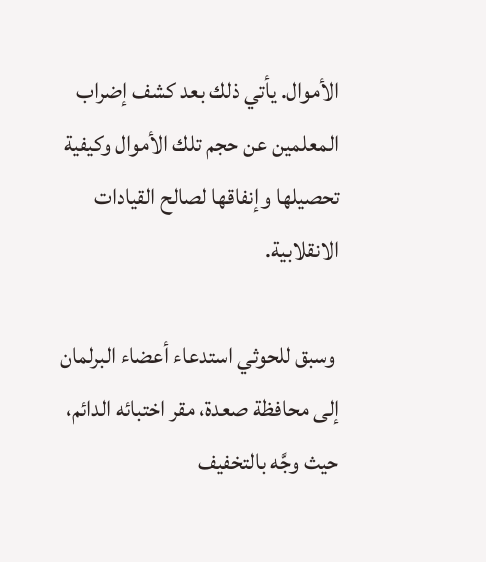الأموال. يأتي ذلك بعد كشف إضراب المعلمين عن حجم تلك الأموال وكيفية تحصيلها وإنفاقها لصالح القيادات الانقلابية.

 وسبق للحوثي استدعاء أعضاء البرلمان إلى محافظة صعدة، مقر اختبائه الدائم، حيث وجَّه بالتخفيف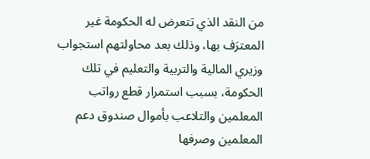من النقد الذي تتعرض له الحكومة غير المعترَف بها، وذلك بعد محاولتهم استجواب وزيري المالية والتربية والتعليم في تلك الحكومة، بسبب استمرار قطع رواتب المعلمين والتلاعب بأموال صندوق دعم المعلمين وصرفها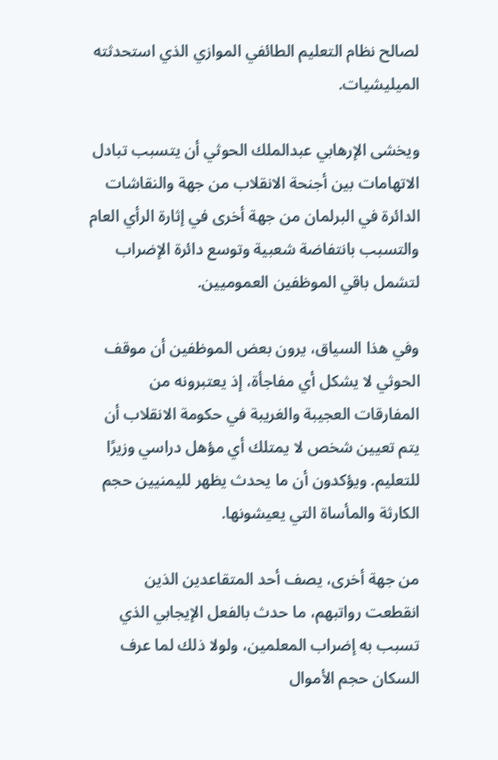لصالح نظام التعليم الطائفي الموازي الذي استحدثته الميليشيات.

ويخشى الإرهابي عبدالملك الحوثي أن يتسبب تبادل الاتهامات بين أجنحة الانقلاب من جهة والنقاشات الدائرة في البرلمان من جهة أخرى في إثارة الرأي العام والتسبب بانتفاضة شعبية وتوسع دائرة الإضراب لتشمل باقي الموظفين العموميين.

وفي هذا السياق، يرون بعض الموظفين أن موقف الحوثي لا يشكل أي مفاجأة، إذ يعتبرونه من المفارقات العجيبة والغريبة في حكومة الانقلاب أن يتم تعيين شخص لا يمتلك أي مؤهل دراسي وزيرًا للتعليم. ويؤكدون أن ما يحدث يظهر لليمنيين حجم الكارثة والمأساة التي يعيشونها.

من جهة أخرى، يصف أحد المتقاعدين الذين انقطعت رواتبهم، ما حدث بالفعل الإيجابي الذي تسبب به إضراب المعلمين، ولولا ذلك لما عرف السكان حجم الأموال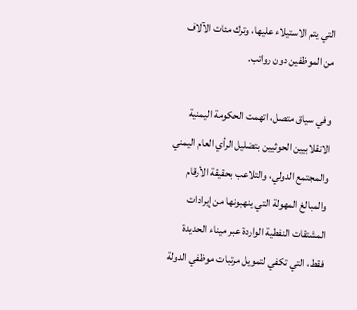التي يتم الاستيلاء عليها، وترك مئات الآلاف من الموظفين دون رواتب.

وفي سياق متصل، اتهمت الحكومة اليمنية الانقلابيين الحوثيين بتضليل الرأي العام اليمني والمجتمع الدولي، والتلاعب بحقيقة الأرقام والمبالغ المهولة التي ينهبونها من إيرادات المشتقات النفطية الواردة عبر ميناء الحديدة فقط، التي تكفي لتمويل مرتبات موظفي الدولة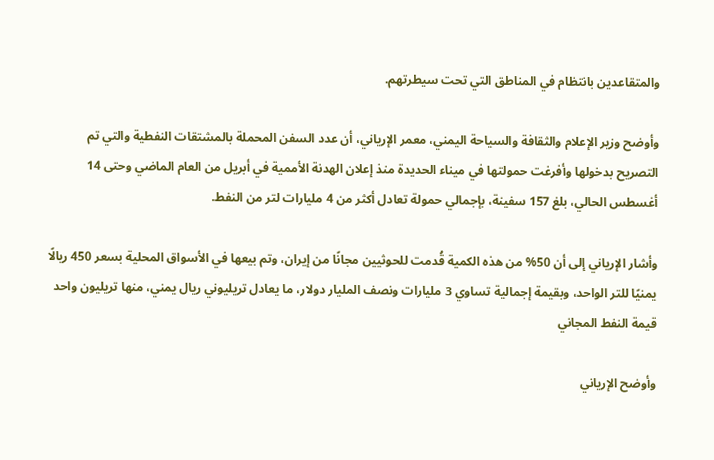والمتقاعدين بانتظام في المناطق التي تحت سيطرتهم.

وأوضح وزير الإعلام والثقافة والسياحة اليمني، معمر الإرياني، أن عدد السفن المحملة بالمشتقات النفطية والتي تم التصريح بدخولها وأفرغت حمولتها في ميناء الحديدة منذ إعلان الهدنة الأممية في أبريل من العام الماضي وحتى 14 أغسطس الحالي، بلغ 157 سفينة، بإجمالي حمولة تعادل أكثر من 4 مليارات لتر من النفط.

وأشار الإرياني إلى أن 50% من هذه الكمية قُدمت للحوثيين مجانًا من إيران، وتم بيعها في الأسواق المحلية بسعر 450 ريالًا يمنيًا للتر الواحد، وبقيمة إجمالية تساوي 3 مليارات ونصف المليار دولار، ما يعادل تريليوني ريال يمني، منها تريليون واحد قيمة النفط المجاني

وأوضح الإرياني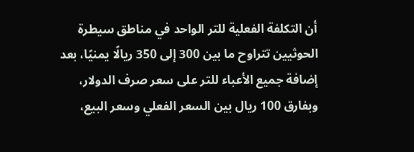أن التكلفة الفعلية للتر الواحد في مناطق سيطرة الحوثيين تتراوح ما بين 300 إلى 350 ريالًا يمنيًا، بعد إضافة جميع الأعباء للتر على سعر صرف الدولار، وبفارق 100 ريال بين السعر الفعلي وسعر البيع،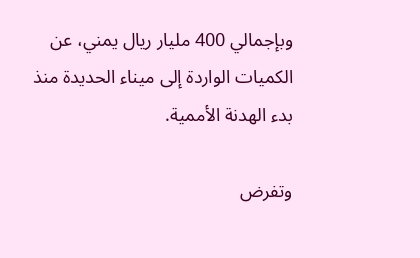وبإجمالي 400 مليار ريال يمني، عن الكميات الواردة إلى ميناء الحديدة منذ بدء الهدنة الأممية.

وتفرض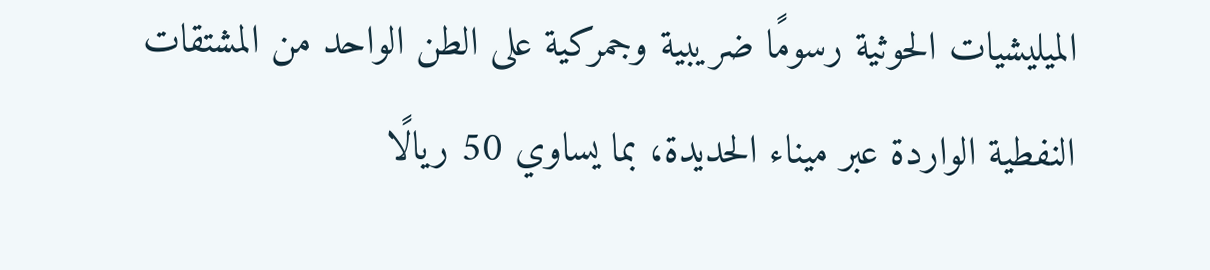الميليشيات الحوثية رسومًا ضريبية وجمركية على الطن الواحد من المشتقات النفطية الواردة عبر ميناء الحديدة، بما يساوي 50 ريالًا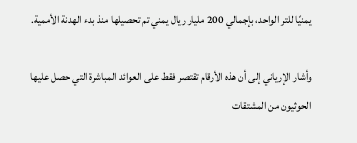يمنيًا للتر الواحد، بإجمالي 200 مليار ريال يمني تم تحصيلها منذ بدء الهدنة الأممية.

وأشار الإرياني إلى أن هذه الأرقام تقتصر فقط على العوائد المباشرة التي حصل عليها الحوثيون من المشتقات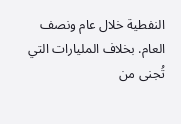النفطية خلال عام ونصف العام. بخلاف المليارات التي تُجنى من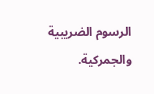الرسوم الضريبية والجمركية.